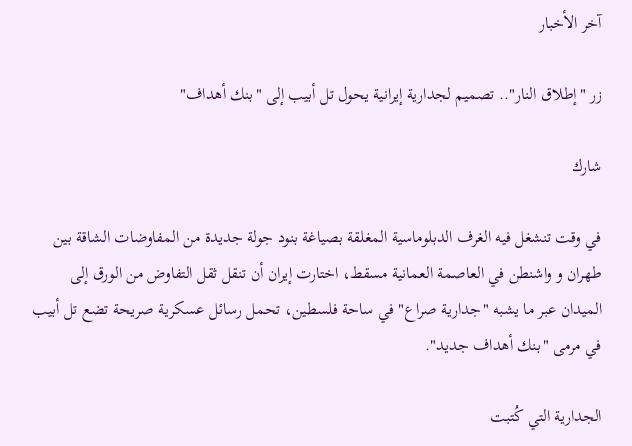آخر الأخبار

زر "إطلاق النار".. تصميم لجدارية إيرانية يحول تل أبيب إلى "بنك أهداف"

شارك

في وقت تنشغل فيه الغرف الدبلوماسية المغلقة بصياغة بنود جولة جديدة من المفاوضات الشاقة بين طهران و واشنطن في العاصمة العمانية مسقط، اختارت إيران أن تنقل ثقل التفاوض من الورق إلى الميدان عبر ما يشبه "جدارية صراع" في ساحة فلسطين، تحمل رسائل عسكرية صريحة تضع تل أبيب في مرمى "بنك أهداف جديد".

الجدارية التي كُتبت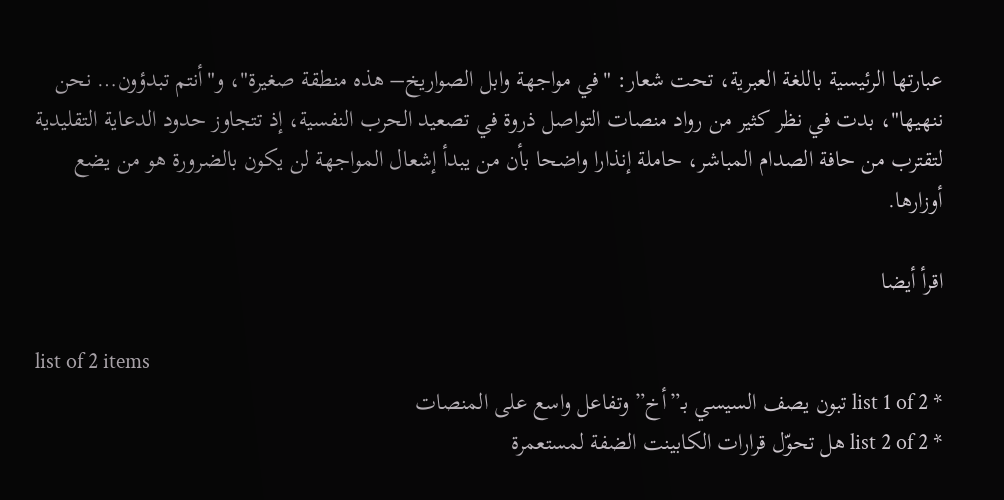عبارتها الرئيسية باللغة العبرية، تحت شعار: "في مواجهة وابل الصواريخ– هذه منطقة صغيرة"، و"أنتم تبدؤون… نحن ننهيها"، بدت في نظر كثير من رواد منصات التواصل ذروة في تصعيد الحرب النفسية، إذ تتجاوز حدود الدعاية التقليدية لتقترب من حافة الصدام المباشر، حاملة إنذارا واضحا بأن من يبدأ إشعال المواجهة لن يكون بالضرورة هو من يضع أوزارها.

اقرأ أيضا

list of 2 items
* list 1 of 2 تبون يصف السيسي بـ”أخ” وتفاعل واسع على المنصات
* list 2 of 2 هل تحوّل قرارات الكابينت الضفة لمستعمرة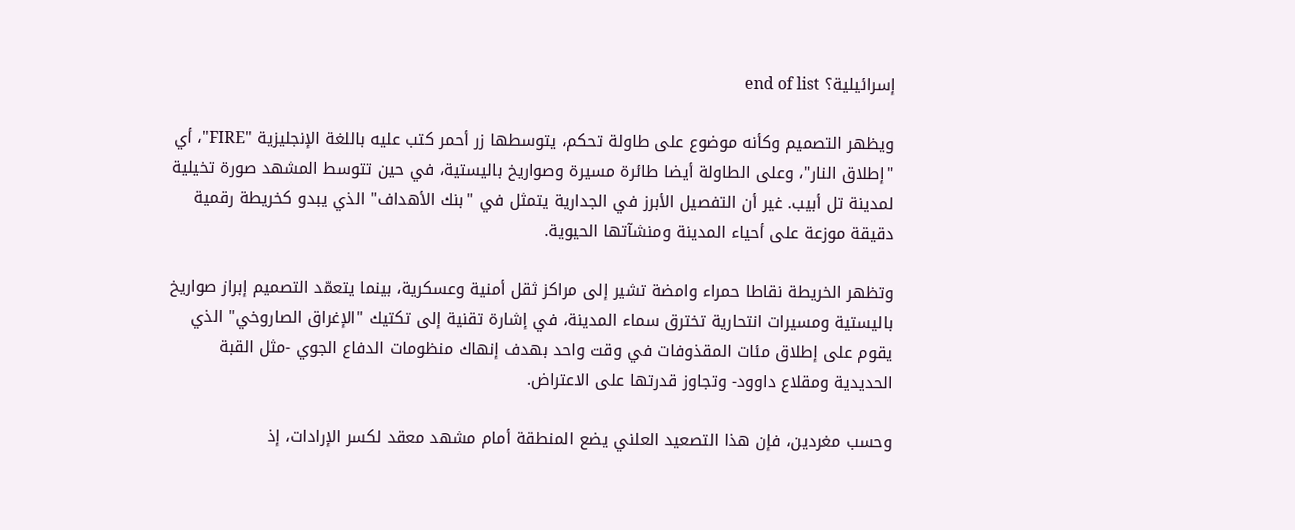إسرائيلية؟ end of list

ويظهر التصميم وكأنه موضوع على طاولة تحكم، يتوسطها زر أحمر كتب عليه باللغة الإنجليزية "FIRE"، أي "إطلاق النار"، وعلى الطاولة أيضا طائرة مسيرة وصواريخ باليستية، في حين تتوسط المشهد صورة تخيلية لمدينة تل أبيب. غير أن التفصيل الأبرز في الجدارية يتمثل في "بنك الأهداف" الذي يبدو كخريطة رقمية دقيقة موزعة على أحياء المدينة ومنشآتها الحيوية.

وتظهر الخريطة نقاطا حمراء وامضة تشير إلى مراكز ثقل أمنية وعسكرية، بينما يتعمّد التصميم إبراز صواريخ باليستية ومسيرات انتحارية تخترق سماء المدينة، في إشارة تقنية إلى تكتيك "الإغراق الصاروخي" الذي يقوم على إطلاق مئات المقذوفات في وقت واحد بهدف إنهاك منظومات الدفاع الجوي -مثل القبة الحديدية ومقلاع داوود- وتجاوز قدرتها على الاعتراض.

وحسب مغردين، فإن هذا التصعيد العلني يضع المنطقة أمام مشهد معقد لكسر الإرادات، إذ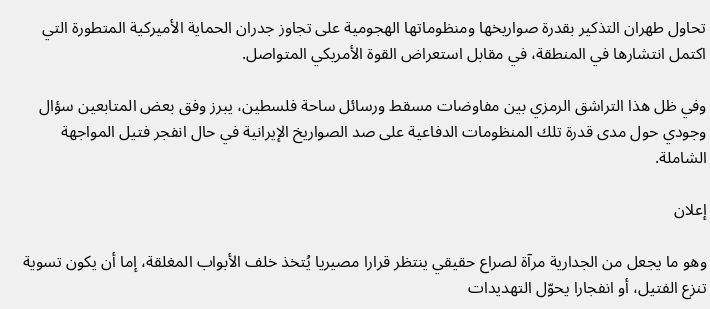تحاول طهران التذكير بقدرة صواريخها ومنظوماتها الهجومية على تجاوز جدران الحماية الأميركية المتطورة التي اكتمل انتشارها في المنطقة، في مقابل استعراض القوة الأمريكي المتواصل.

وفي ظل هذا التراشق الرمزي بين مفاوضات مسقط ورسائل ساحة فلسطين، يبرز وفق بعض المتابعين سؤال وجودي حول مدى قدرة تلك المنظومات الدفاعية على صد الصواريخ الإيرانية في حال انفجر فتيل المواجهة الشاملة.

إعلان

وهو ما يجعل من الجدارية مرآة لصراع حقيقي ينتظر قرارا مصيريا يُتخذ خلف الأبواب المغلقة، إما أن يكون تسوية تنزع الفتيل، أو انفجارا يحوّل التهديدات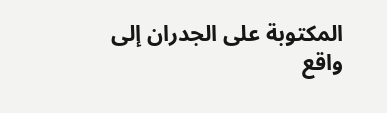المكتوبة على الجدران إلى واقع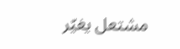مشتعل يغيّر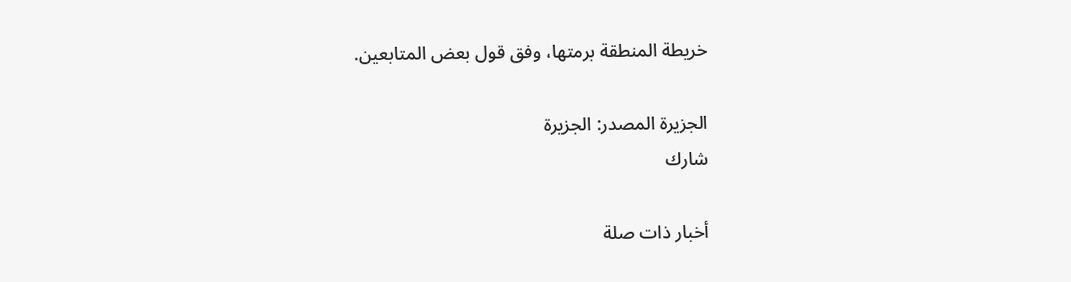خريطة المنطقة برمتها، وفق قول بعض المتابعين.

الجزيرة المصدر: الجزيرة
شارك

أخبار ذات صلة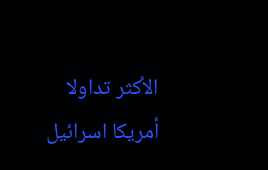الأكثر تداولا أمريكا اسرائيل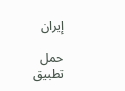إيران

حمل تطبيق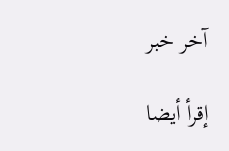آخر خبر

إقرأ أيضا